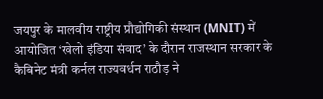जयपुर के मालवीय राष्ट्रीय प्रौद्योगिकी संस्थान (MNIT) में आयोजित ‘खेलो इंडिया संवाद’ के दौरान राजस्थान सरकार के कैबिनेट मंत्री कर्नल राज्यवर्धन राठौड़ ने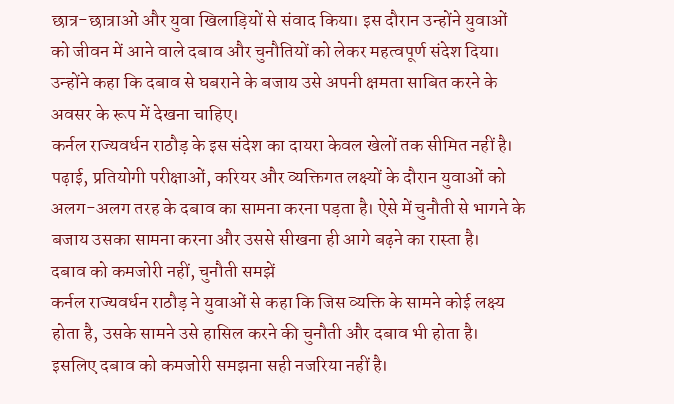छात्र-छात्राओं और युवा खिलाड़ियों से संवाद किया। इस दौरान उन्होंने युवाओं को जीवन में आने वाले दबाव और चुनौतियों को लेकर महत्वपूर्ण संदेश दिया। उन्होंने कहा कि दबाव से घबराने के बजाय उसे अपनी क्षमता साबित करने के अवसर के रूप में देखना चाहिए।
कर्नल राज्यवर्धन राठौड़ के इस संदेश का दायरा केवल खेलों तक सीमित नहीं है। पढ़ाई, प्रतियोगी परीक्षाओं, करियर और व्यक्तिगत लक्ष्यों के दौरान युवाओं को अलग-अलग तरह के दबाव का सामना करना पड़ता है। ऐसे में चुनौती से भागने के बजाय उसका सामना करना और उससे सीखना ही आगे बढ़ने का रास्ता है।
दबाव को कमजोरी नहीं, चुनौती समझें
कर्नल राज्यवर्धन राठौड़ ने युवाओं से कहा कि जिस व्यक्ति के सामने कोई लक्ष्य होता है, उसके सामने उसे हासिल करने की चुनौती और दबाव भी होता है। इसलिए दबाव को कमजोरी समझना सही नजरिया नहीं है।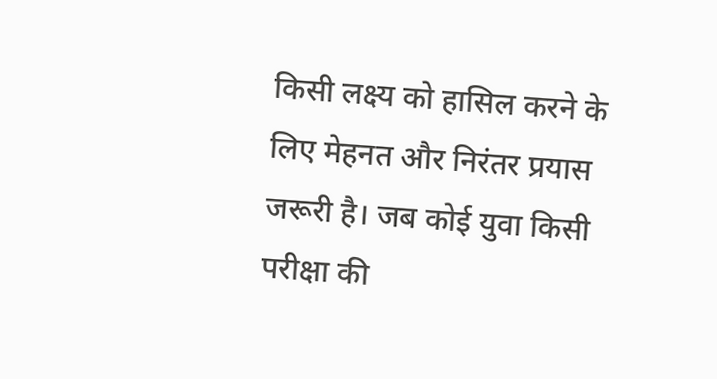किसी लक्ष्य को हासिल करने के लिए मेहनत और निरंतर प्रयास जरूरी है। जब कोई युवा किसी परीक्षा की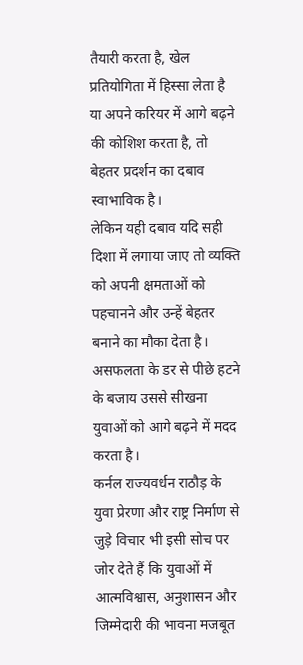तैयारी करता है, खेल प्रतियोगिता में हिस्सा लेता है या अपने करियर में आगे बढ़ने की कोशिश करता है, तो बेहतर प्रदर्शन का दबाव स्वाभाविक है।
लेकिन यही दबाव यदि सही दिशा में लगाया जाए तो व्यक्ति को अपनी क्षमताओं को पहचानने और उन्हें बेहतर बनाने का मौका देता है। असफलता के डर से पीछे हटने के बजाय उससे सीखना युवाओं को आगे बढ़ने में मदद करता है।
कर्नल राज्यवर्धन राठौड़ के युवा प्रेरणा और राष्ट्र निर्माण से जुड़े विचार भी इसी सोच पर जोर देते हैं कि युवाओं में आत्मविश्वास, अनुशासन और जिम्मेदारी की भावना मजबूत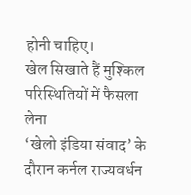होनी चाहिए।
खेल सिखाते हैं मुश्किल परिस्थितियों में फैसला लेना
‘खेलो इंडिया संवाद’ के दौरान कर्नल राज्यवर्धन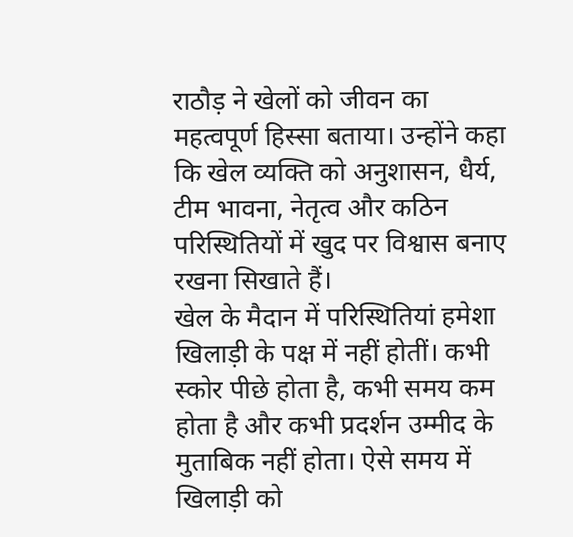राठौड़ ने खेलों को जीवन का महत्वपूर्ण हिस्सा बताया। उन्होंने कहा कि खेल व्यक्ति को अनुशासन, धैर्य, टीम भावना, नेतृत्व और कठिन परिस्थितियों में खुद पर विश्वास बनाए रखना सिखाते हैं।
खेल के मैदान में परिस्थितियां हमेशा खिलाड़ी के पक्ष में नहीं होतीं। कभी स्कोर पीछे होता है, कभी समय कम होता है और कभी प्रदर्शन उम्मीद के मुताबिक नहीं होता। ऐसे समय में खिलाड़ी को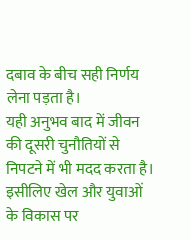दबाव के बीच सही निर्णय लेना पड़ता है।
यही अनुभव बाद में जीवन की दूसरी चुनौतियों से निपटने में भी मदद करता है। इसीलिए खेल और युवाओं के विकास पर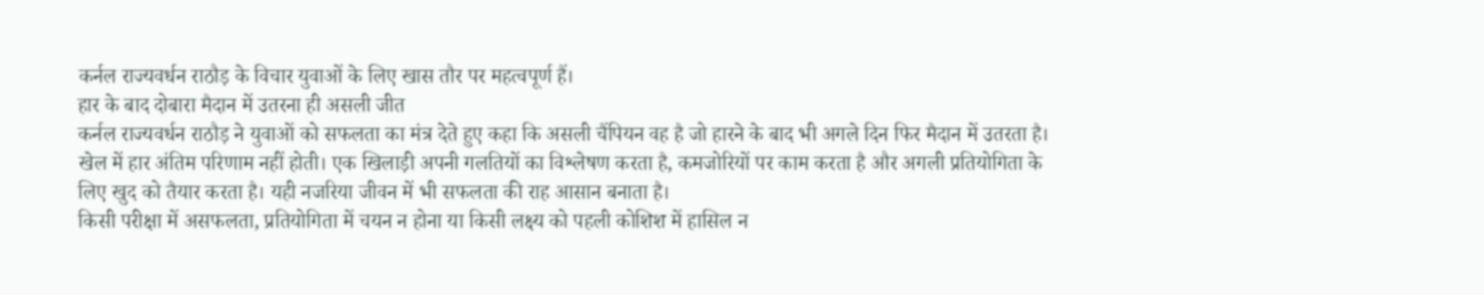कर्नल राज्यवर्धन राठौड़ के विचार युवाओं के लिए खास तौर पर महत्वपूर्ण हैं।
हार के बाद दोबारा मैदान में उतरना ही असली जीत
कर्नल राज्यवर्धन राठौड़ ने युवाओं को सफलता का मंत्र देते हुए कहा कि असली चैंपियन वह है जो हारने के बाद भी अगले दिन फिर मैदान में उतरता है।
खेल में हार अंतिम परिणाम नहीं होती। एक खिलाड़ी अपनी गलतियों का विश्लेषण करता है, कमजोरियों पर काम करता है और अगली प्रतियोगिता के लिए खुद को तैयार करता है। यही नजरिया जीवन में भी सफलता की राह आसान बनाता है।
किसी परीक्षा में असफलता, प्रतियोगिता में चयन न होना या किसी लक्ष्य को पहली कोशिश में हासिल न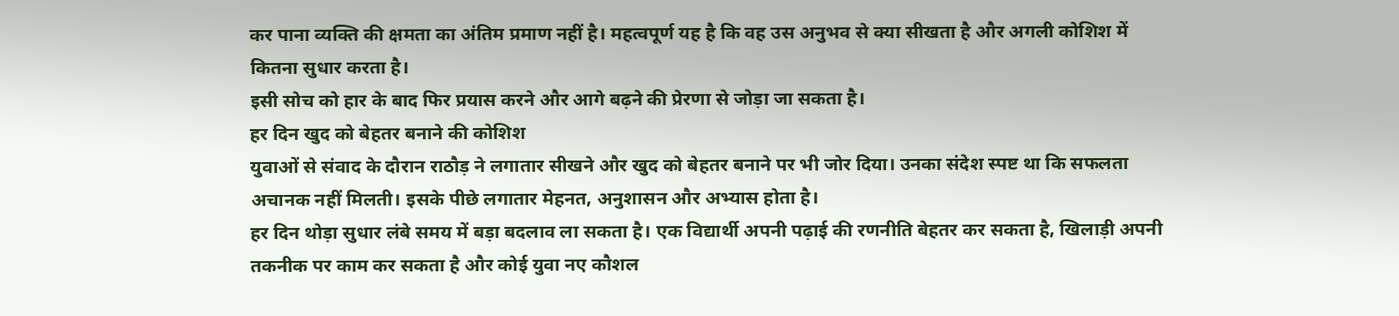कर पाना व्यक्ति की क्षमता का अंतिम प्रमाण नहीं है। महत्वपूर्ण यह है कि वह उस अनुभव से क्या सीखता है और अगली कोशिश में कितना सुधार करता है।
इसी सोच को हार के बाद फिर प्रयास करने और आगे बढ़ने की प्रेरणा से जोड़ा जा सकता है।
हर दिन खुद को बेहतर बनाने की कोशिश
युवाओं से संवाद के दौरान राठौड़ ने लगातार सीखने और खुद को बेहतर बनाने पर भी जोर दिया। उनका संदेश स्पष्ट था कि सफलता अचानक नहीं मिलती। इसके पीछे लगातार मेहनत, अनुशासन और अभ्यास होता है।
हर दिन थोड़ा सुधार लंबे समय में बड़ा बदलाव ला सकता है। एक विद्यार्थी अपनी पढ़ाई की रणनीति बेहतर कर सकता है, खिलाड़ी अपनी तकनीक पर काम कर सकता है और कोई युवा नए कौशल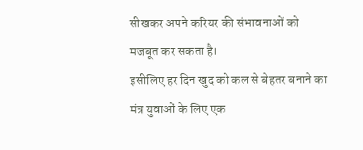सीखकर अपने करियर की संभावनाओं को मजबूत कर सकता है।
इसीलिए हर दिन खुद को कल से बेहतर बनाने का मंत्र युवाओं के लिए एक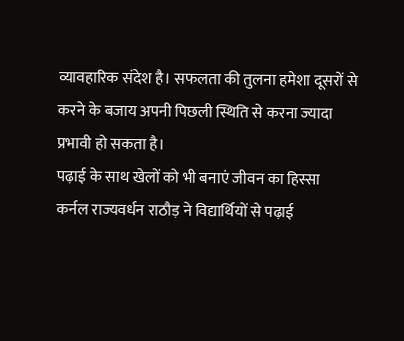व्यावहारिक संदेश है। सफलता की तुलना हमेशा दूसरों से करने के बजाय अपनी पिछली स्थिति से करना ज्यादा प्रभावी हो सकता है।
पढ़ाई के साथ खेलों को भी बनाएं जीवन का हिस्सा
कर्नल राज्यवर्धन राठौड़ ने विद्यार्थियों से पढ़ाई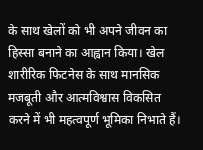के साथ खेलों को भी अपने जीवन का हिस्सा बनाने का आह्वान किया। खेल शारीरिक फिटनेस के साथ मानसिक मजबूती और आत्मविश्वास विकसित करने में भी महत्वपूर्ण भूमिका निभाते हैं।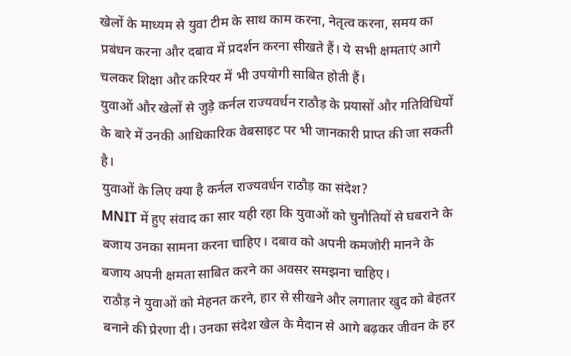खेलों के माध्यम से युवा टीम के साथ काम करना, नेतृत्व करना, समय का प्रबंधन करना और दबाव में प्रदर्शन करना सीखते हैं। ये सभी क्षमताएं आगे चलकर शिक्षा और करियर में भी उपयोगी साबित होती हैं।
युवाओं और खेलों से जुड़े कर्नल राज्यवर्धन राठौड़ के प्रयासों और गतिविधियों के बारे में उनकी आधिकारिक वेबसाइट पर भी जानकारी प्राप्त की जा सकती है।
युवाओं के लिए क्या है कर्नल राज्यवर्धन राठौड़ का संदेश?
MNIT में हुए संवाद का सार यही रहा कि युवाओं को चुनौतियों से घबराने के बजाय उनका सामना करना चाहिए। दबाव को अपनी कमजोरी मानने के बजाय अपनी क्षमता साबित करने का अवसर समझना चाहिए।
राठौड़ ने युवाओं को मेहनत करने, हार से सीखने और लगातार खुद को बेहतर बनाने की प्रेरणा दी। उनका संदेश खेल के मैदान से आगे बढ़कर जीवन के हर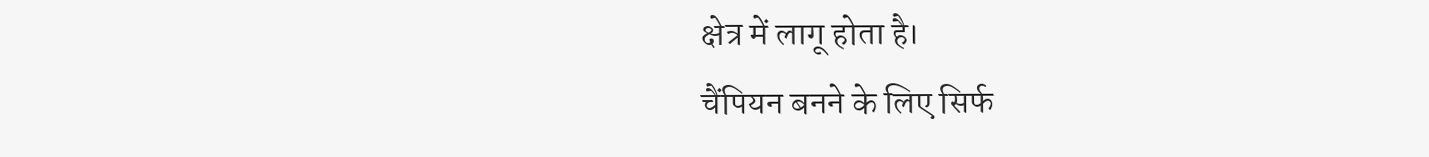क्षेत्र में लागू होता है।
चैंपियन बनने के लिए सिर्फ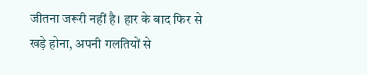जीतना जरूरी नहीं है। हार के बाद फिर से खड़े होना, अपनी गलतियों से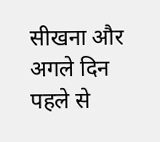सीखना और अगले दिन पहले से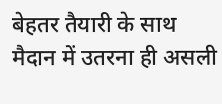बेहतर तैयारी के साथ मैदान में उतरना ही असली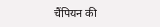चैंपियन की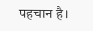पहचान है।